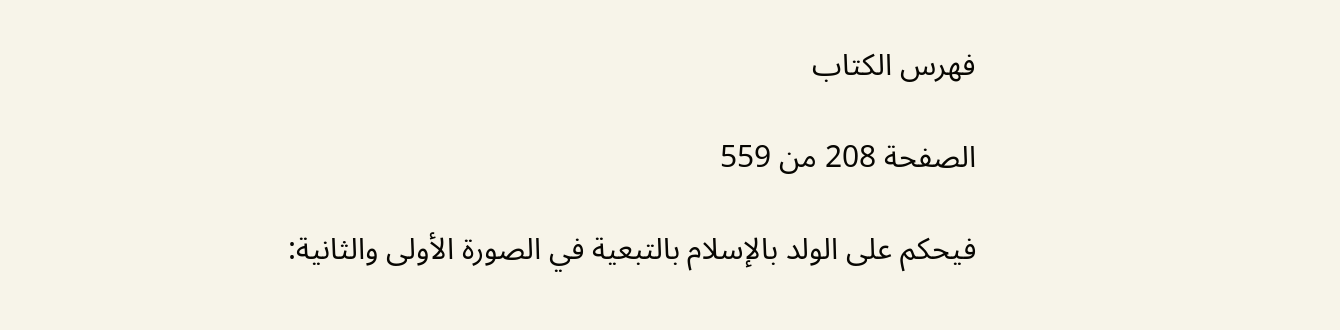فهرس الكتاب

الصفحة 208 من 559

فيحكم على الولد بالإسلام بالتبعية في الصورة الأولى والثانية: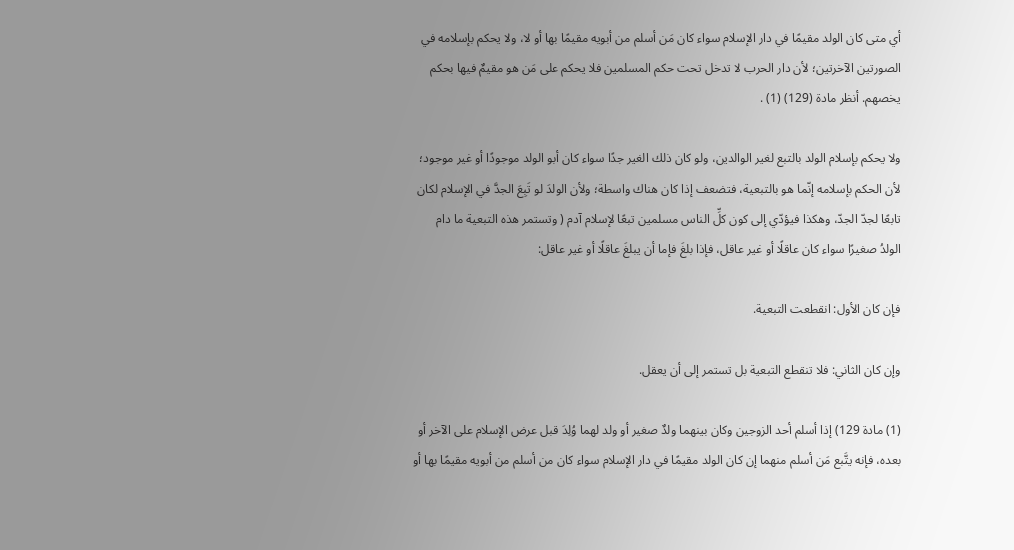أي متى كان الولد مقيمًا في دار الإسلام سواء كان مَن أسلم من أبويه مقيمًا بها أو لا، ولا يحكم بإسلامه في الصورتين الآخرتين؛ لأن دار الحرب لا تدخل تحت حكم المسلمين فلا يحكم على مَن هو مقيمٌ فيها بحكم يخصهم. أنظر مادة (129) (1) .

ولا يحكم بإسلام الولد بالتبع لغير الوالدين، ولو كان ذلك الغير جدًا سواء كان أبو الولد موجودًا أو غير موجود؛ لأن الحكم بإسلامه إنّما هو بالتبعية، فتضعف إذا كان هناك واسطة؛ ولأن الولدَ لو تَبِعَ الجدَّ في الإسلام لكان تابعًا لجدّ الجدّ، وهكذا فيؤدّي إلى كون كلِّ الناس مسلمين تبعًا لإسلام آدم ( وتستمر هذه التبعية ما دام الولدُ صغيرًا سواء كان عاقلًا أو غير عاقل، فإذا بلغَ فإما أن يبلغَ عاقلًا أو غير عاقل:

فإن كان الأول: انقطعت التبعية.

وإن كان الثاني: فلا تنقطع التبعية بل تستمر إلى أن يعقل.

(1) مادة 129) إذا أسلم أحد الزوجين وكان بينهما ولدٌ صغير أو ولد لهما وُلِدَ قبل عرض الإسلام على الآخر أو بعده، فإنه يتَّبع مَن أسلم منهما إن كان الولد مقيمًا في دار الإسلام سواء كان من أسلم من أبويه مقيمًا بها أو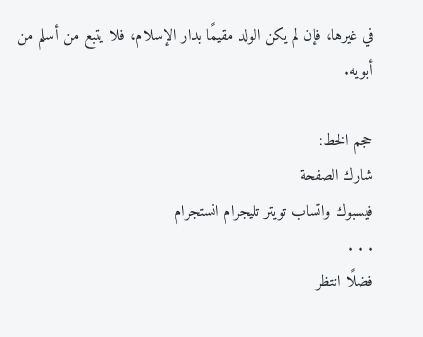في غيرها، فإن لم يكن الولد مقيمًا بدار الإسلام، فلا يتبع من أسلم من أبويه.

حجم الخط:
شارك الصفحة
فيسبوك واتساب تويتر تليجرام انستجرام
. . .
فضلًا انتظر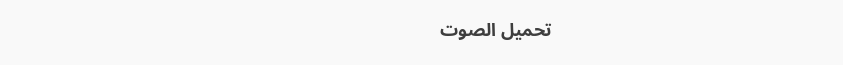تحميل الصوت